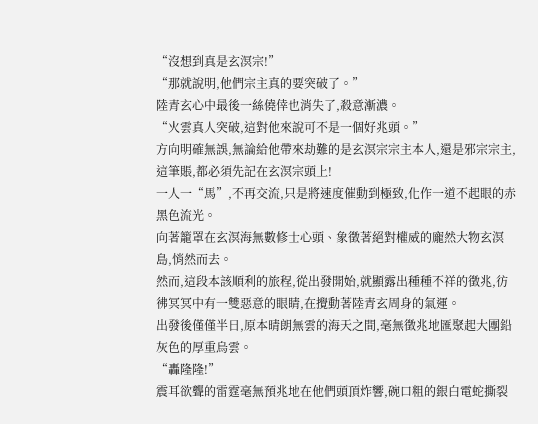“沒想到真是玄溟宗!”
“那就說明,他們宗主真的要突破了。”
陸青玄心中最後一絲僥倖也消失了,殺意漸濃。
“火雲真人突破,這對他來說可不是一個好兆頭。”
方向明確無誤,無論給他帶來劫難的是玄溟宗宗主本人,還是邪宗宗主,這筆賬,都必須先記在玄溟宗頭上!
一人一“馬”,不再交流,只是將速度催動到極致,化作一道不起眼的赤黑色流光。
向著籠罩在玄溟海無數修士心頭、象徵著絕對權威的龐然大物玄溟島,悄然而去。
然而,這段本該順利的旅程,從出發開始,就顯露出種種不祥的徵兆,彷彿冥冥中有一雙惡意的眼睛,在攪動著陸青玄周身的氣運。
出發後僅僅半日,原本晴朗無雲的海天之間,毫無徵兆地匯聚起大團鉛灰色的厚重烏雲。
“轟隆隆!”
震耳欲聾的雷霆毫無預兆地在他們頭頂炸響,碗口粗的銀白電蛇撕裂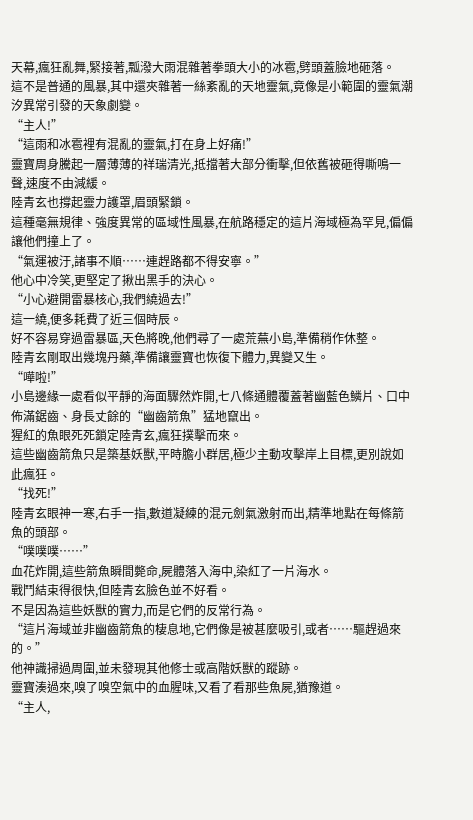天幕,瘋狂亂舞,緊接著,瓢潑大雨混雜著拳頭大小的冰雹,劈頭蓋臉地砸落。
這不是普通的風暴,其中還夾雜著一絲紊亂的天地靈氣,竟像是小範圍的靈氣潮汐異常引發的天象劇變。
“主人!”
“這雨和冰雹裡有混亂的靈氣,打在身上好痛!”
靈寶周身騰起一層薄薄的祥瑞清光,抵擋著大部分衝擊,但依舊被砸得嘶鳴一聲,速度不由減緩。
陸青玄也撐起靈力護罩,眉頭緊鎖。
這種毫無規律、強度異常的區域性風暴,在航路穩定的這片海域極為罕見,偏偏讓他們撞上了。
“氣運被汙,諸事不順……連趕路都不得安寧。”
他心中冷笑,更堅定了揪出黑手的決心。
“小心避開雷暴核心,我們繞過去!”
這一繞,便多耗費了近三個時辰。
好不容易穿過雷暴區,天色將晚,他們尋了一處荒蕪小島,準備稍作休整。
陸青玄剛取出幾塊丹藥,準備讓靈寶也恢復下體力,異變又生。
“嘩啦!”
小島邊緣一處看似平靜的海面驟然炸開,七八條通體覆蓋著幽藍色鱗片、口中佈滿鋸齒、身長丈餘的“幽齒箭魚”猛地竄出。
猩紅的魚眼死死鎖定陸青玄,瘋狂撲擊而來。
這些幽齒箭魚只是築基妖獸,平時膽小群居,極少主動攻擊岸上目標,更別說如此瘋狂。
“找死!”
陸青玄眼神一寒,右手一指,數道凝練的混元劍氣激射而出,精準地點在每條箭魚的頭部。
“噗噗噗……”
血花炸開,這些箭魚瞬間斃命,屍體落入海中,染紅了一片海水。
戰鬥結束得很快,但陸青玄臉色並不好看。
不是因為這些妖獸的實力,而是它們的反常行為。
“這片海域並非幽齒箭魚的棲息地,它們像是被甚麼吸引,或者……驅趕過來的。”
他神識掃過周圍,並未發現其他修士或高階妖獸的蹤跡。
靈寶湊過來,嗅了嗅空氣中的血腥味,又看了看那些魚屍,猶豫道。
“主人,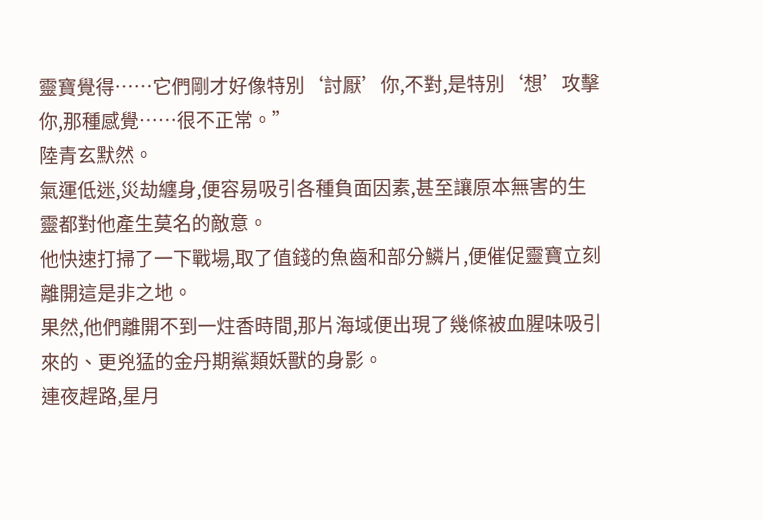靈寶覺得……它們剛才好像特別‘討厭’你,不對,是特別‘想’攻擊你,那種感覺……很不正常。”
陸青玄默然。
氣運低迷,災劫纏身,便容易吸引各種負面因素,甚至讓原本無害的生靈都對他產生莫名的敵意。
他快速打掃了一下戰場,取了值錢的魚齒和部分鱗片,便催促靈寶立刻離開這是非之地。
果然,他們離開不到一炷香時間,那片海域便出現了幾條被血腥味吸引來的、更兇猛的金丹期鯊類妖獸的身影。
連夜趕路,星月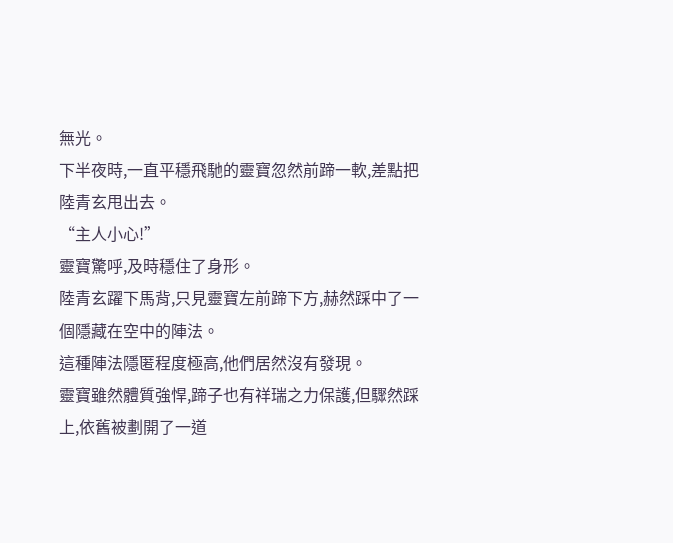無光。
下半夜時,一直平穩飛馳的靈寶忽然前蹄一軟,差點把陸青玄甩出去。
“主人小心!”
靈寶驚呼,及時穩住了身形。
陸青玄躍下馬背,只見靈寶左前蹄下方,赫然踩中了一個隱藏在空中的陣法。
這種陣法隱匿程度極高,他們居然沒有發現。
靈寶雖然體質強悍,蹄子也有祥瑞之力保護,但驟然踩上,依舊被劃開了一道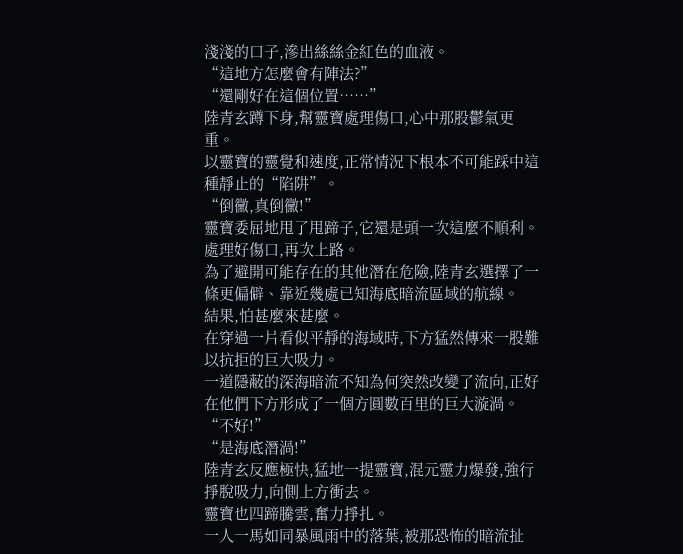淺淺的口子,滲出絲絲金紅色的血液。
“這地方怎麼會有陣法?”
“還剛好在這個位置……”
陸青玄蹲下身,幫靈寶處理傷口,心中那股鬱氣更重。
以靈寶的靈覺和速度,正常情況下根本不可能踩中這種靜止的“陷阱”。
“倒黴,真倒黴!”
靈寶委屈地甩了甩蹄子,它還是頭一次這麼不順利。
處理好傷口,再次上路。
為了避開可能存在的其他潛在危險,陸青玄選擇了一條更偏僻、靠近幾處已知海底暗流區域的航線。
結果,怕甚麼來甚麼。
在穿過一片看似平靜的海域時,下方猛然傳來一股難以抗拒的巨大吸力。
一道隱蔽的深海暗流不知為何突然改變了流向,正好在他們下方形成了一個方圓數百里的巨大漩渦。
“不好!”
“是海底潛渦!”
陸青玄反應極快,猛地一提靈寶,混元靈力爆發,強行掙脫吸力,向側上方衝去。
靈寶也四蹄騰雲,奮力掙扎。
一人一馬如同暴風雨中的落葉,被那恐怖的暗流扯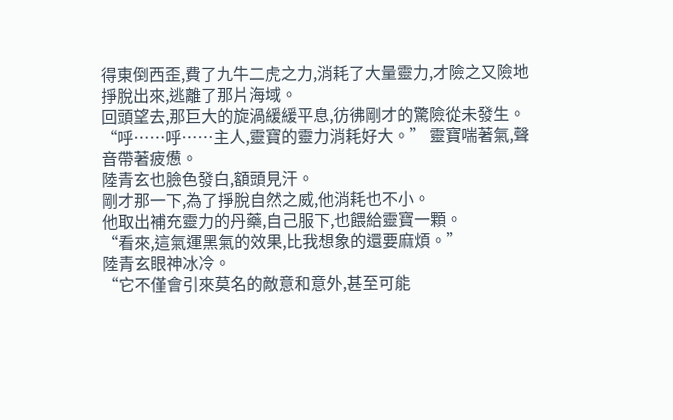得東倒西歪,費了九牛二虎之力,消耗了大量靈力,才險之又險地掙脫出來,逃離了那片海域。
回頭望去,那巨大的旋渦緩緩平息,彷彿剛才的驚險從未發生。
“呼……呼……主人,靈寶的靈力消耗好大。” 靈寶喘著氣,聲音帶著疲憊。
陸青玄也臉色發白,額頭見汗。
剛才那一下,為了掙脫自然之威,他消耗也不小。
他取出補充靈力的丹藥,自己服下,也餵給靈寶一顆。
“看來,這氣運黑氣的效果,比我想象的還要麻煩。”
陸青玄眼神冰冷。
“它不僅會引來莫名的敵意和意外,甚至可能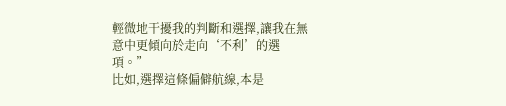輕微地干擾我的判斷和選擇,讓我在無意中更傾向於走向‘不利’的選項。”
比如,選擇這條偏僻航線,本是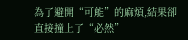為了避開“可能”的麻煩,結果卻直接撞上了“必然”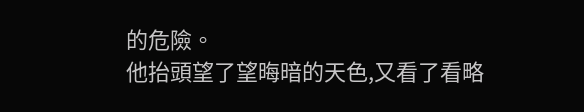的危險。
他抬頭望了望晦暗的天色,又看了看略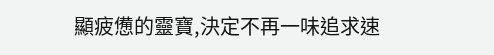顯疲憊的靈寶,決定不再一味追求速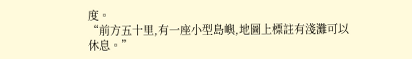度。
“前方五十里,有一座小型島嶼,地圖上標註有淺灘可以休息。”